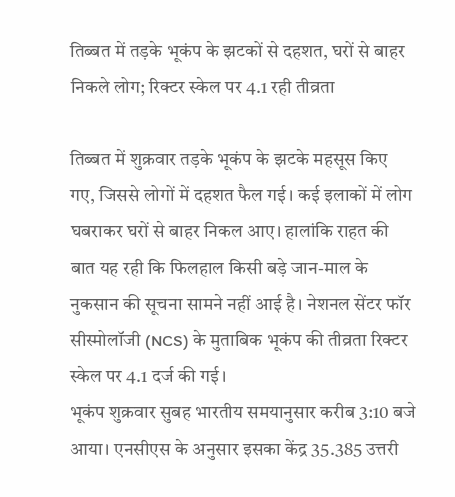तिब्बत में तड़के भूकंप के झटकों से दहशत, घरों से बाहर निकले लोग; रिक्टर स्केल पर 4.1 रही तीव्रता

तिब्बत में शुक्रवार तड़के भूकंप के झटके महसूस किए गए, जिससे लोगों में दहशत फैल गई। कई इलाकों में लोग घबराकर घरों से बाहर निकल आए। हालांकि राहत की बात यह रही कि फिलहाल किसी बड़े जान-माल के नुकसान की सूचना सामने नहीं आई है। नेशनल सेंटर फॉर सीस्मोलॉजी (NCS) के मुताबिक भूकंप की तीव्रता रिक्टर स्केल पर 4.1 दर्ज की गई।
भूकंप शुक्रवार सुबह भारतीय समयानुसार करीब 3:10 बजे आया। एनसीएस के अनुसार इसका केंद्र 35.385 उत्तरी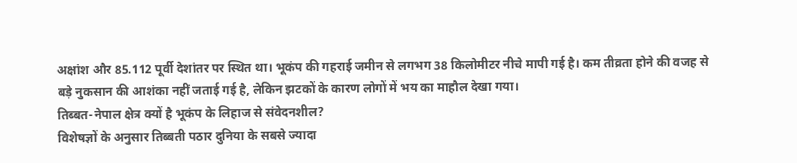अक्षांश और 85.112 पूर्वी देशांतर पर स्थित था। भूकंप की गहराई जमीन से लगभग 38 किलोमीटर नीचे मापी गई है। कम तीव्रता होने की वजह से बड़े नुकसान की आशंका नहीं जताई गई है, लेकिन झटकों के कारण लोगों में भय का माहौल देखा गया।
तिब्बत-नेपाल क्षेत्र क्यों है भूकंप के लिहाज से संवेदनशील?
विशेषज्ञों के अनुसार तिब्बती पठार दुनिया के सबसे ज्यादा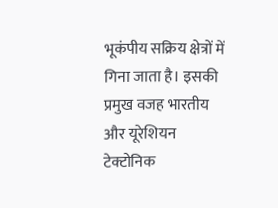भूकंपीय सक्रिय क्षेत्रों में गिना जाता है। इसकी प्रमुख वजह भारतीय और यूरेशियन टेक्टोनिक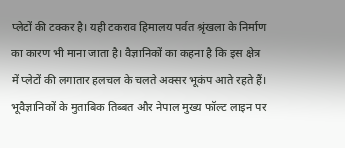प्लेटों की टक्कर है। यही टकराव हिमालय पर्वत श्रृंखला के निर्माण का कारण भी माना जाता है। वैज्ञानिकों का कहना है कि इस क्षेत्र में प्लेटों की लगातार हलचल के चलते अक्सर भूकंप आते रहते हैं।
भूवैज्ञानिकों के मुताबिक तिब्बत और नेपाल मुख्य फॉल्ट लाइन पर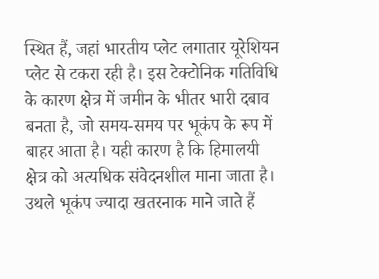स्थित हैं, जहां भारतीय प्लेट लगातार यूरेशियन प्लेट से टकरा रही है। इस टेक्टोनिक गतिविधि के कारण क्षेत्र में जमीन के भीतर भारी दबाव बनता है, जो समय-समय पर भूकंप के रूप में बाहर आता है। यही कारण है कि हिमालयी क्षेत्र को अत्यधिक संवेदनशील माना जाता है।
उथले भूकंप ज्यादा खतरनाक माने जाते हैं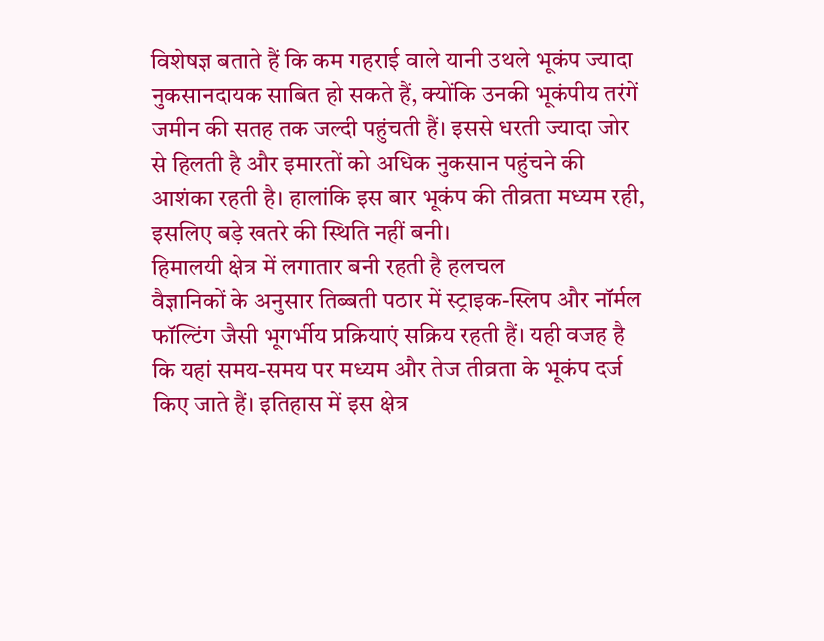विशेषज्ञ बताते हैं कि कम गहराई वाले यानी उथले भूकंप ज्यादा नुकसानदायक साबित हो सकते हैं, क्योंकि उनकी भूकंपीय तरंगें जमीन की सतह तक जल्दी पहुंचती हैं। इससे धरती ज्यादा जोर से हिलती है और इमारतों को अधिक नुकसान पहुंचने की आशंका रहती है। हालांकि इस बार भूकंप की तीव्रता मध्यम रही, इसलिए बड़े खतरे की स्थिति नहीं बनी।
हिमालयी क्षेत्र में लगातार बनी रहती है हलचल
वैज्ञानिकों के अनुसार तिब्बती पठार में स्ट्राइक-स्लिप और नॉर्मल फॉल्टिंग जैसी भूगर्भीय प्रक्रियाएं सक्रिय रहती हैं। यही वजह है कि यहां समय-समय पर मध्यम और तेज तीव्रता के भूकंप दर्ज किए जाते हैं। इतिहास में इस क्षेत्र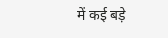में कई बड़े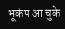भूकंप आ चुके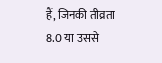हैं, जिनकी तीव्रता 8.0 या उससे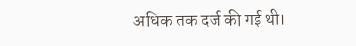अधिक तक दर्ज की गई थी।